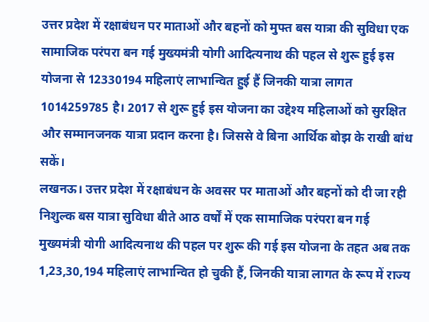उत्तर प्रदेश में रक्षाबंधन पर माताओं और बहनों को मुफ्त बस यात्रा की सुविधा एक सामाजिक परंपरा बन गई मुख्यमंत्री योगी आदित्यनाथ की पहल से शुरू हुई इस योजना से 12330194 महिलाएं लाभान्वित हुई हैं जिनकी यात्रा लागत 1014259785 है। 2017 से शुरू हुई इस योजना का उद्देश्य महिलाओं को सुरक्षित और सम्मानजनक यात्रा प्रदान करना है। जिससे वे बिना आर्थिक बोझ के राखी बांध सकें।
लखनऊ। उत्तर प्रदेश में रक्षाबंधन के अवसर पर माताओं और बहनों को दी जा रही निशुल्क बस यात्रा सुविधा बीते आठ वर्षों में एक सामाजिक परंपरा बन गई मुख्यमंत्री योगी आदित्यनाथ की पहल पर शुरू की गई इस योजना के तहत अब तक 1,23,30,194 महिलाएं लाभान्वित हो चुकी हैं, जिनकी यात्रा लागत के रूप में राज्य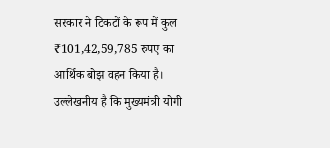सरकार ने टिकटों के रूप में कुल ₹101,42,59,785 रुपए का आर्थिक बोझ वहन किया है। उल्लेखनीय है कि मुख्यमंत्री योगी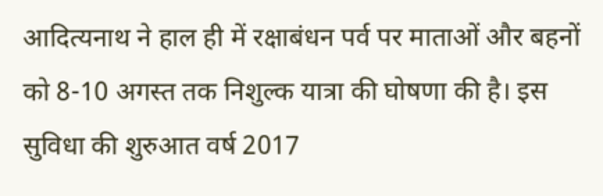आदित्यनाथ ने हाल ही में रक्षाबंधन पर्व पर माताओं और बहनों को 8-10 अगस्त तक निशुल्क यात्रा की घोषणा की है। इस सुविधा की शुरुआत वर्ष 2017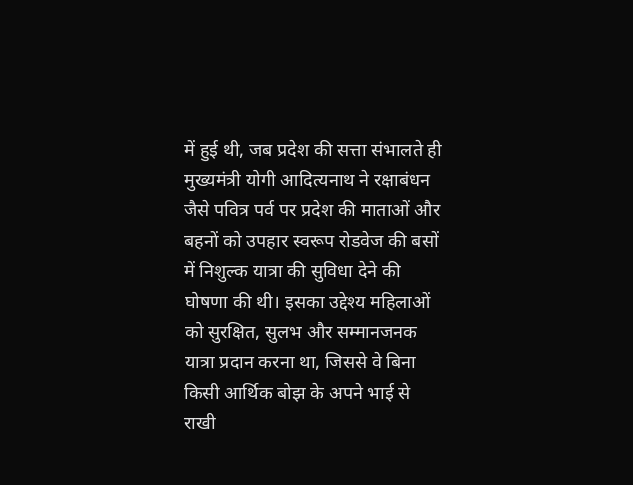में हुई थी, जब प्रदेश की सत्ता संभालते ही मुख्यमंत्री योगी आदित्यनाथ ने रक्षाबंधन जैसे पवित्र पर्व पर प्रदेश की माताओं और बहनों को उपहार स्वरूप रोडवेज की बसों में निशुल्क यात्रा की सुविधा देने की घोषणा की थी। इसका उद्देश्य महिलाओं को सुरक्षित, सुलभ और सम्मानजनक यात्रा प्रदान करना था, जिससे वे बिना किसी आर्थिक बोझ के अपने भाई से राखी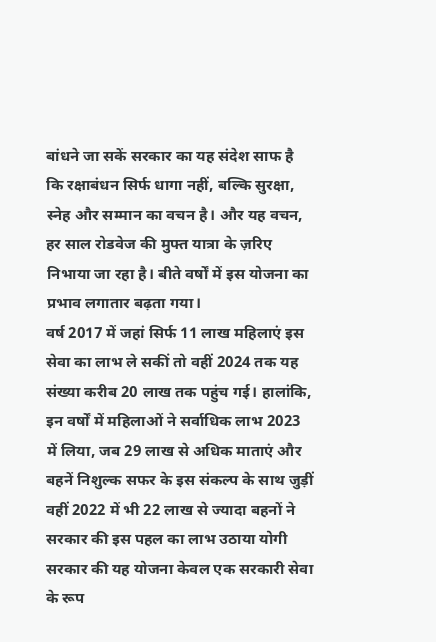बांधने जा सकें सरकार का यह संदेश साफ है कि रक्षाबंधन सिर्फ धागा नहीं, बल्कि सुरक्षा, स्नेह और सम्मान का वचन है। और यह वचन, हर साल रोडवेज की मुफ्त यात्रा के ज़रिए निभाया जा रहा है। बीते वर्षों में इस योजना का प्रभाव लगातार बढ़ता गया।
वर्ष 2017 में जहां सिर्फ 11 लाख महिलाएं इस सेवा का लाभ ले सकीं तो वहीं 2024 तक यह संख्या करीब 20 लाख तक पहुंच गई। हालांकि, इन वर्षों में महिलाओं ने सर्वाधिक लाभ 2023 में लिया, जब 29 लाख से अधिक माताएं और बहनें निशुल्क सफर के इस संकल्प के साथ जुड़ीं वहीं 2022 में भी 22 लाख से ज्यादा बहनों ने सरकार की इस पहल का लाभ उठाया योगी सरकार की यह योजना केवल एक सरकारी सेवा के रूप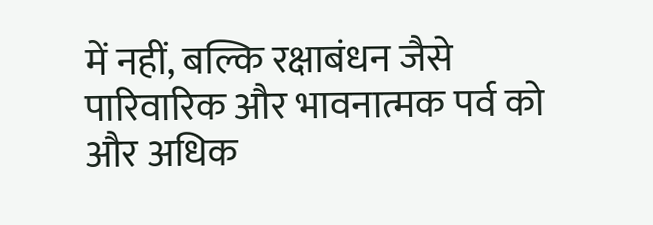में नहीं, बल्कि रक्षाबंधन जैसे पारिवारिक और भावनात्मक पर्व को और अधिक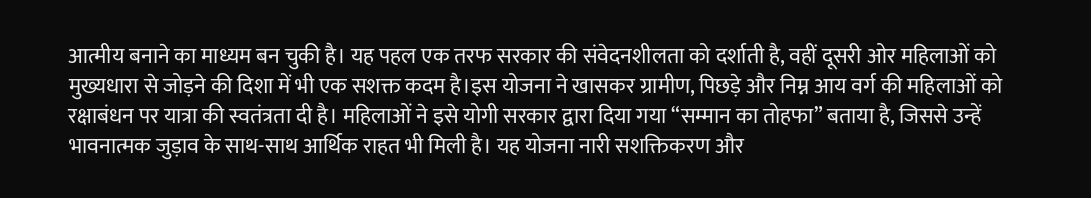आत्मीय बनाने का माध्यम बन चुकी है। यह पहल एक तरफ सरकार की संवेदनशीलता को दर्शाती है, वहीं दूसरी ओर महिलाओं को मुख्यधारा से जोड़ने की दिशा में भी एक सशक्त कदम है।इस योजना ने खासकर ग्रामीण, पिछड़े और निम्न आय वर्ग की महिलाओं को रक्षाबंधन पर यात्रा की स्वतंत्रता दी है। महिलाओं ने इसे योगी सरकार द्वारा दिया गया “सम्मान का तोहफा” बताया है, जिससे उन्हें भावनात्मक जुड़ाव के साथ-साथ आर्थिक राहत भी मिली है। यह योजना नारी सशक्तिकरण और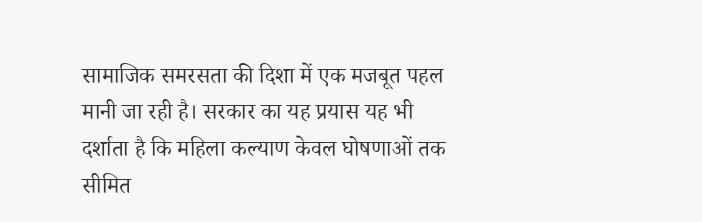सामाजिक समरसता की दिशा में एक मजबूत पहल मानी जा रही है। सरकार का यह प्रयास यह भी दर्शाता है कि महिला कल्याण केवल घोषणाओं तक सीमित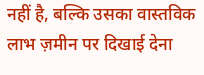नहीं है, बल्कि उसका वास्तविक लाभ ज़मीन पर दिखाई देना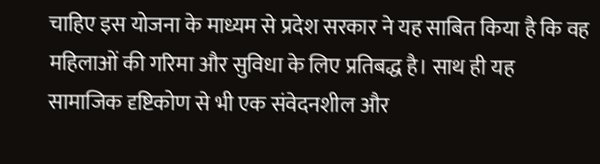चाहिए इस योजना के माध्यम से प्रदेश सरकार ने यह साबित किया है कि वह महिलाओं की गरिमा और सुविधा के लिए प्रतिबद्ध है। साथ ही यह सामाजिक दृष्टिकोण से भी एक संवेदनशील और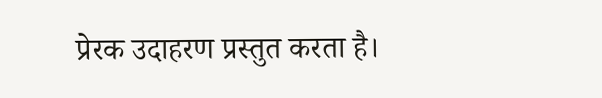प्रेरक उदाहरण प्रस्तुत करता है।